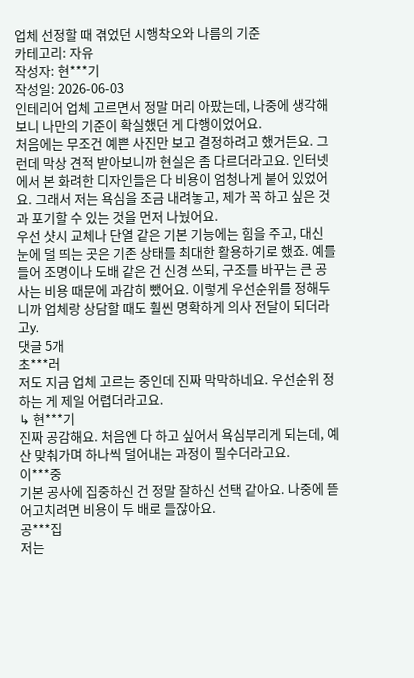업체 선정할 때 겪었던 시행착오와 나름의 기준
카테고리: 자유
작성자: 현***기
작성일: 2026-06-03
인테리어 업체 고르면서 정말 머리 아팠는데, 나중에 생각해보니 나만의 기준이 확실했던 게 다행이었어요.
처음에는 무조건 예쁜 사진만 보고 결정하려고 했거든요. 그런데 막상 견적 받아보니까 현실은 좀 다르더라고요. 인터넷에서 본 화려한 디자인들은 다 비용이 엄청나게 붙어 있었어요. 그래서 저는 욕심을 조금 내려놓고, 제가 꼭 하고 싶은 것과 포기할 수 있는 것을 먼저 나눴어요.
우선 샷시 교체나 단열 같은 기본 기능에는 힘을 주고, 대신 눈에 덜 띄는 곳은 기존 상태를 최대한 활용하기로 했죠. 예를 들어 조명이나 도배 같은 건 신경 쓰되, 구조를 바꾸는 큰 공사는 비용 때문에 과감히 뺐어요. 이렇게 우선순위를 정해두니까 업체랑 상담할 때도 훨씬 명확하게 의사 전달이 되더라고y.
댓글 5개
초***러
저도 지금 업체 고르는 중인데 진짜 막막하네요. 우선순위 정하는 게 제일 어렵더라고요.
↳ 현***기
진짜 공감해요. 처음엔 다 하고 싶어서 욕심부리게 되는데, 예산 맞춰가며 하나씩 덜어내는 과정이 필수더라고요.
이***중
기본 공사에 집중하신 건 정말 잘하신 선택 같아요. 나중에 뜯어고치려면 비용이 두 배로 들잖아요.
공***집
저는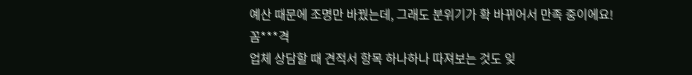예산 때문에 조명만 바꿨는데, 그래도 분위기가 확 바뀌어서 만족 중이에요!
꼼***격
업체 상담할 때 견적서 항목 하나하나 따져보는 것도 잊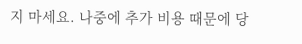지 마세요. 나중에 추가 비용 때문에 당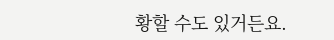황할 수도 있거든요.